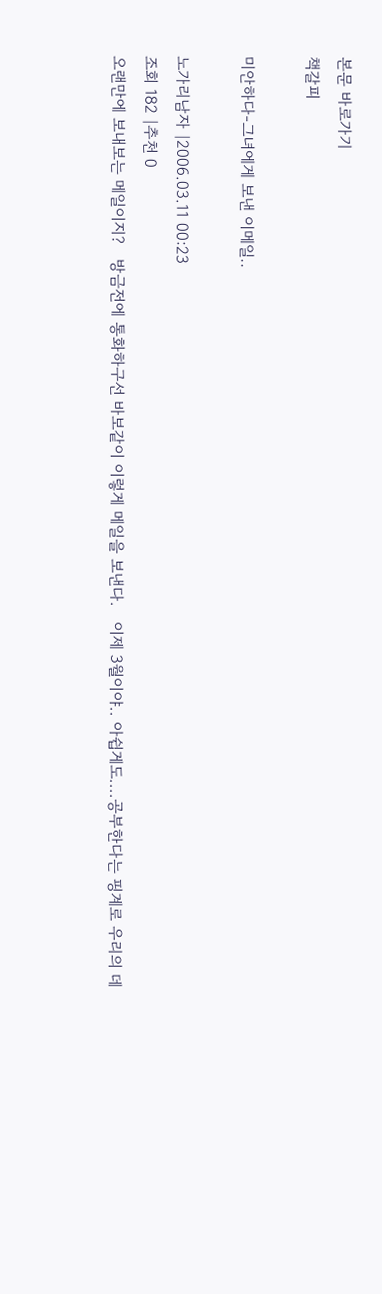본문 바로가기
책갈피

미안하다-그녀에게 보낸 이메일..

노가리남자 |2006.03.11 00:23
조회 182 |추천 0
오랜만에 보내보는 메일이지?   방금전에 통화하구선 바보같이 이렇게 메일을 보낸다.   이제 3월이야.. 아쉽게도....공부한다는 핑계로 우리의 데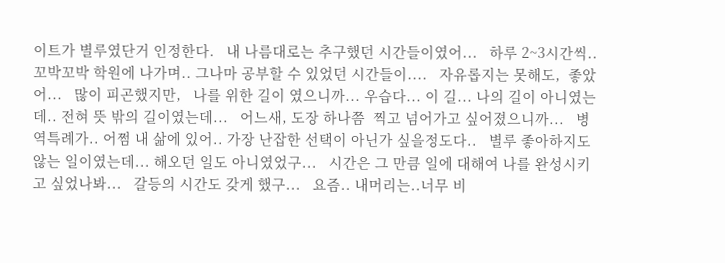이트가 별루였단거 인정한다.   내 나름대로는 추구했던 시간들이였어...   하루 2~3시간씩.. 꼬박꼬박 학원에 나가며.. 그나마 공부할 수 있었던 시간들이....   자유롭지는 못해도,  좋았어...   많이 피곤했지만,   나를 위한 길이 였으니까... 우습다... 이 길... 나의 길이 아니였는데.. 전혀 뜻 밖의 길이였는데...   어느새, 도장 하나쯤  찍고 넘어가고 싶어졌으니까...   병역특례가.. 어쩜 내 삶에 있어.. 가장 난잡한 선택이 아닌가 싶을정도다..   별루 좋아하지도 않는 일이였는데... 해오던 일도 아니였었구...   시간은 그 만큼 일에 대해여 나를 완성시키고 싶었나봐...   갈등의 시간도 갖게 했구...   요즘.. 내머리는..너무 비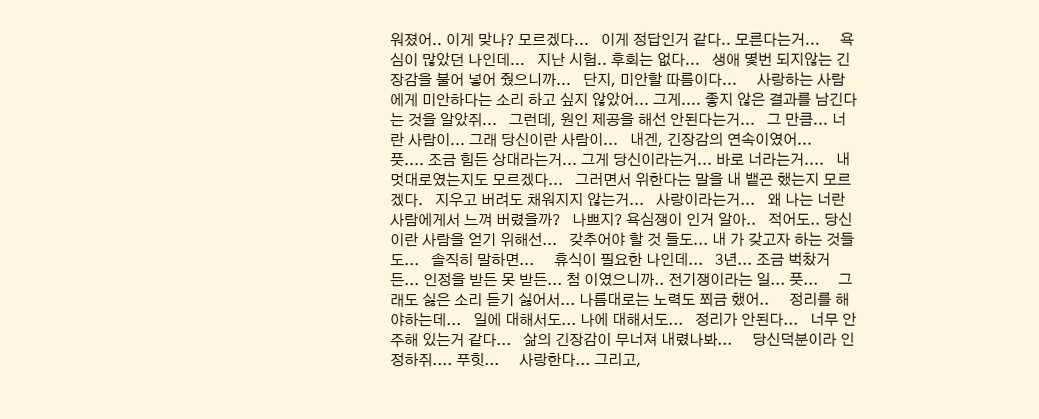워졌어.. 이게 맞나? 모르겠다...   이게 정답인거 같다.. 모른다는거...     욕심이 많았던 나인데...   지난 시험.. 후회는 없다...   생애 몇번 되지않는 긴장감을 불어 넣어 줬으니까...   단지, 미안할 따름이다...     사랑하는 사람에게 미안하다는 소리 하고 싶지 않았어... 그게.... 좋지 않은 결과를 남긴다는 것을 알았쥐...   그런데, 원인 제공을 해선 안된다는거...   그 만큼... 너란 사람이... 그래 당신이란 사람이...   내겐, 긴장감의 연속이였어...   풋.... 조금 힘든 상대라는거... 그게 당신이라는거... 바로 너라는거....   내 멋대로였는지도 모르겠다...   그러면서 위한다는 말을 내 뱉곤 했는지 모르겠다.   지우고 버려도 채워지지 않는거...   사랑이라는거...   왜 나는 너란 사람에게서 느껴 버렸을까?   나쁘지? 욕심쟁이 인거 알아..   적어도.. 당신이란 사람을 얻기 위해선...   갖추어야 할 것 들도... 내 가 갖고자 하는 것들도...   솔직히 말하면...     휴식이 필요한 나인데...   3년... 조금 벅찼거든... 인정을 받든 못 받든... 첨 이였으니까.. 전기쟁이라는 일... 풋...     그래도 싫은 소리 듣기 싫어서... 나름대로는 노력도 쬐금 했어..     정리를 해야하는데...   일에 대해서도... 나에 대해서도...   정리가 안된다...   너무 안주해 있는거 같다...   삶의 긴장감이 무너져 내렸나봐...     당신덕분이라 인정하쥐.... 푸힛...     사랑한다... 그리고,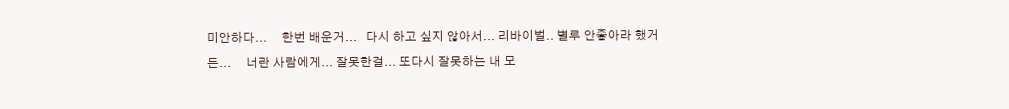미안하다...     한번 배운거...   다시 하고 싶지 않아서... 리바이벌.. 별루 안좋아라 했거든...     너란 사람에게... 잘못한걸... 또다시 잘못하는 내 모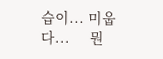습이... 미웁다...     뭔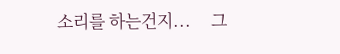소리를 하는건지...     그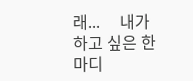래...     내가 하고 싶은 한 마디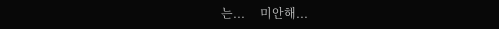는...     미안해...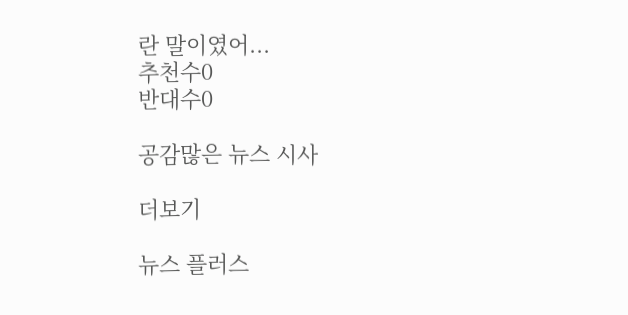란 말이였어...
추천수0
반대수0

공감많은 뉴스 시사

더보기

뉴스 플러스